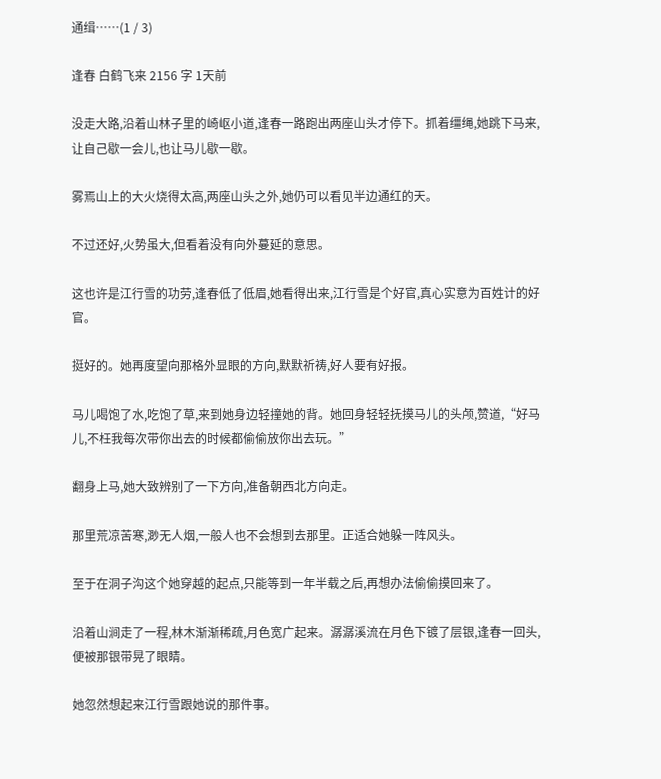通缉……(1 / 3)

逢春 白鹤飞来 2156 字 1天前

没走大路,沿着山林子里的崎岖小道,逢春一路跑出两座山头才停下。抓着缰绳,她跳下马来,让自己歇一会儿,也让马儿歇一歇。

雾焉山上的大火烧得太高,两座山头之外,她仍可以看见半边通红的天。

不过还好,火势虽大,但看着没有向外蔓延的意思。

这也许是江行雪的功劳,逢春低了低眉,她看得出来,江行雪是个好官,真心实意为百姓计的好官。

挺好的。她再度望向那格外显眼的方向,默默祈祷,好人要有好报。

马儿喝饱了水,吃饱了草,来到她身边轻撞她的背。她回身轻轻抚摸马儿的头颅,赞道,“好马儿,不枉我每次带你出去的时候都偷偷放你出去玩。”

翻身上马,她大致辨别了一下方向,准备朝西北方向走。

那里荒凉苦寒,渺无人烟,一般人也不会想到去那里。正适合她躲一阵风头。

至于在洞子沟这个她穿越的起点,只能等到一年半载之后,再想办法偷偷摸回来了。

沿着山涧走了一程,林木渐渐稀疏,月色宽广起来。潺潺溪流在月色下镀了层银,逢春一回头,便被那银带晃了眼睛。

她忽然想起来江行雪跟她说的那件事。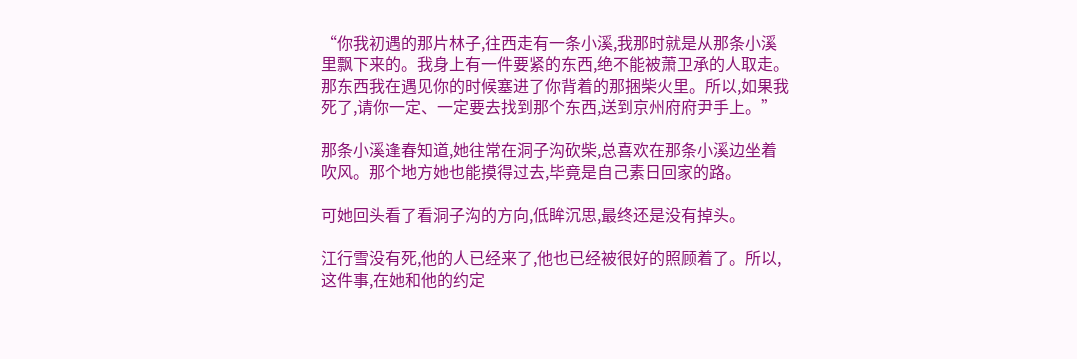“你我初遇的那片林子,往西走有一条小溪,我那时就是从那条小溪里飘下来的。我身上有一件要紧的东西,绝不能被萧卫承的人取走。那东西我在遇见你的时候塞进了你背着的那捆柴火里。所以,如果我死了,请你一定、一定要去找到那个东西,送到京州府府尹手上。”

那条小溪逢春知道,她往常在洞子沟砍柴,总喜欢在那条小溪边坐着吹风。那个地方她也能摸得过去,毕竟是自己素日回家的路。

可她回头看了看洞子沟的方向,低眸沉思,最终还是没有掉头。

江行雪没有死,他的人已经来了,他也已经被很好的照顾着了。所以,这件事,在她和他的约定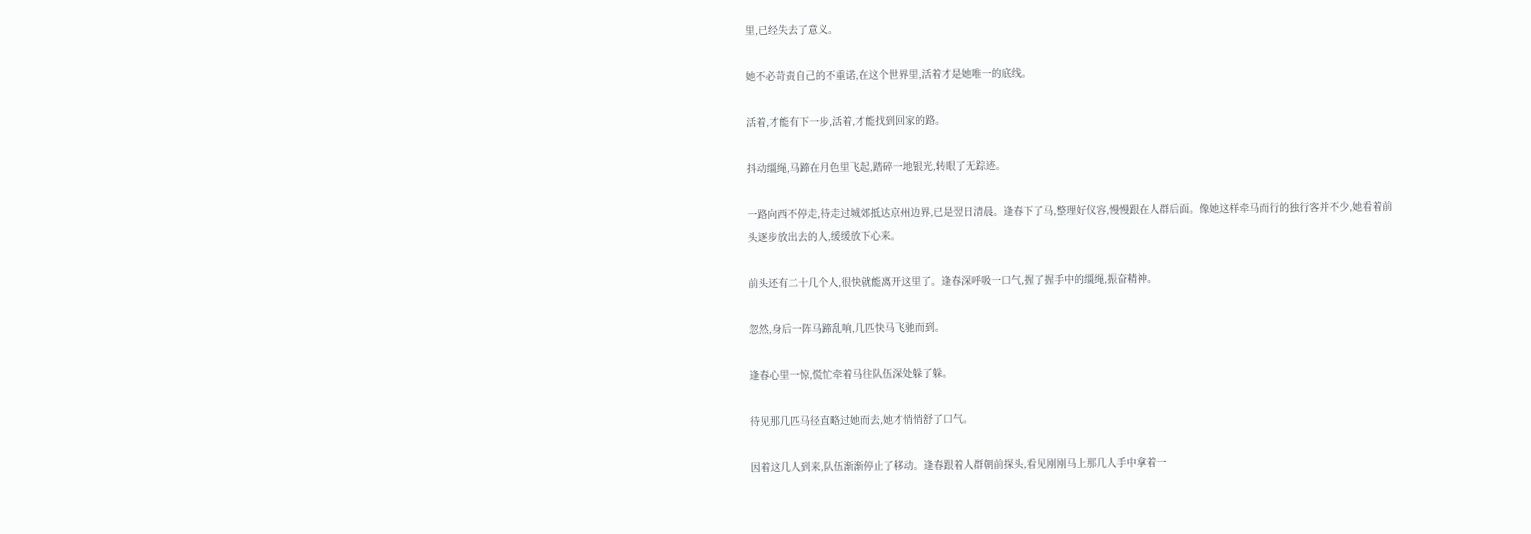里,已经失去了意义。

她不必苛责自己的不重诺,在这个世界里,活着才是她唯一的底线。

活着,才能有下一步,活着,才能找到回家的路。

抖动缰绳,马蹄在月色里飞起,踏碎一地银光,转眼了无踪迹。

一路向西不停走,待走过城郊抵达京州边界,已是翌日清晨。逢春下了马,整理好仪容,慢慢跟在人群后面。像她这样牵马而行的独行客并不少,她看着前头逐步放出去的人,缓缓放下心来。

前头还有二十几个人,很快就能离开这里了。逢春深呼吸一口气,握了握手中的缰绳,振奋精神。

忽然,身后一阵马蹄乱响,几匹快马飞驰而到。

逢春心里一惊,慌忙牵着马往队伍深处躲了躲。

待见那几匹马径直略过她而去,她才悄悄舒了口气。

因着这几人到来,队伍渐渐停止了移动。逢春跟着人群朝前探头,看见刚刚马上那几人手中拿着一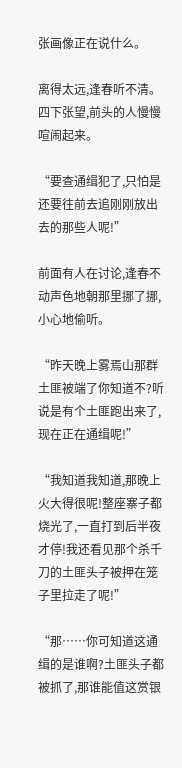张画像正在说什么。

离得太远,逢春听不清。四下张望,前头的人慢慢喧闹起来。

“要查通缉犯了,只怕是还要往前去追刚刚放出去的那些人呢!”

前面有人在讨论,逢春不动声色地朝那里挪了挪,小心地偷听。

“昨天晚上雾焉山那群土匪被端了你知道不?听说是有个土匪跑出来了,现在正在通缉呢!”

“我知道我知道,那晚上火大得很呢!整座寨子都烧光了,一直打到后半夜才停!我还看见那个杀千刀的土匪头子被押在笼子里拉走了呢!”

“那……你可知道这通缉的是谁啊?土匪头子都被抓了,那谁能值这赏银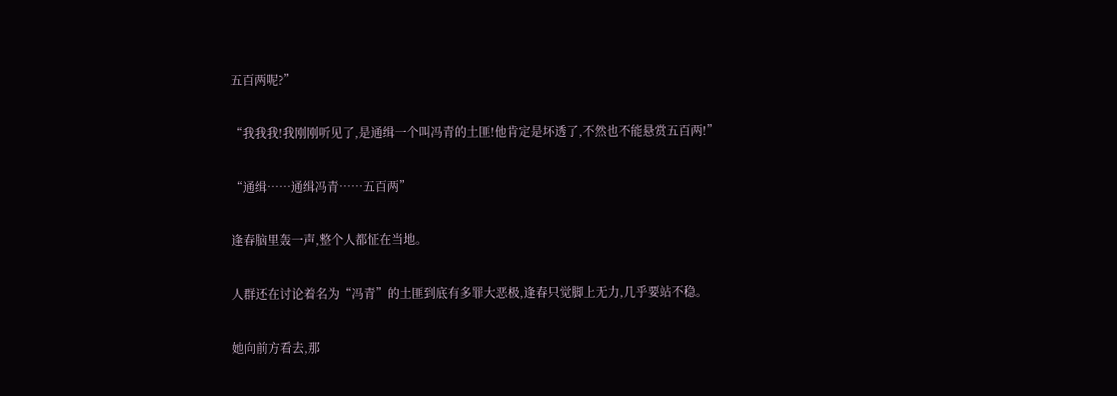五百两呢?”

“我我我!我刚刚听见了,是通缉一个叫冯青的土匪!他肯定是坏透了,不然也不能悬赏五百两!”

“通缉……通缉冯青……五百两”

逢春脑里轰一声,整个人都怔在当地。

人群还在讨论着名为“冯青”的土匪到底有多罪大恶极,逢春只觉脚上无力,几乎要站不稳。

她向前方看去,那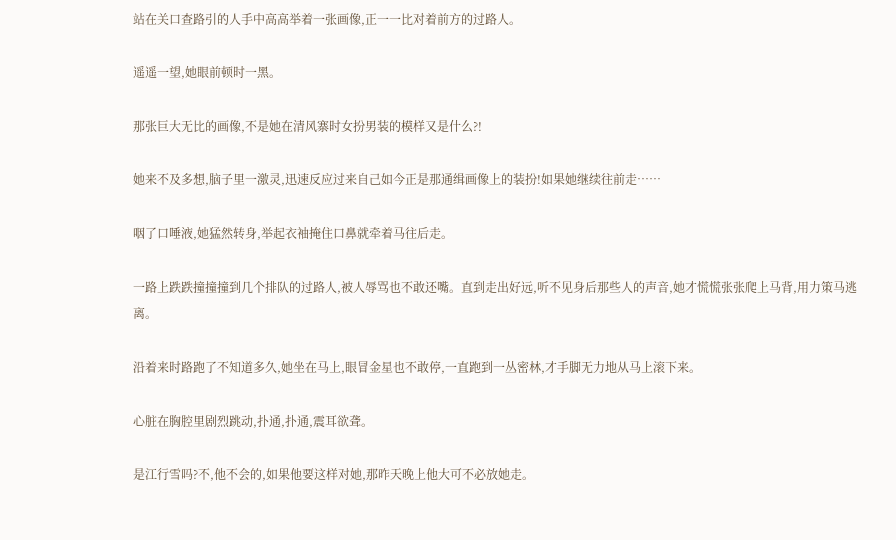站在关口查路引的人手中高高举着一张画像,正一一比对着前方的过路人。

遥遥一望,她眼前顿时一黑。

那张巨大无比的画像,不是她在清风寨时女扮男装的模样又是什么?!

她来不及多想,脑子里一激灵,迅速反应过来自己如今正是那通缉画像上的装扮!如果她继续往前走……

咽了口唾液,她猛然转身,举起衣袖掩住口鼻就牵着马往后走。

一路上跌跌撞撞撞到几个排队的过路人,被人辱骂也不敢还嘴。直到走出好远,听不见身后那些人的声音,她才慌慌张张爬上马背,用力策马逃离。

沿着来时路跑了不知道多久,她坐在马上,眼冒金星也不敢停,一直跑到一丛密林,才手脚无力地从马上滚下来。

心脏在胸腔里剧烈跳动,扑通,扑通,震耳欲聋。

是江行雪吗?不,他不会的,如果他要这样对她,那昨天晚上他大可不必放她走。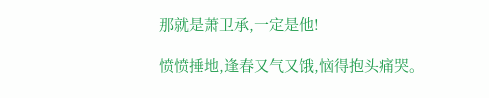那就是萧卫承,一定是他!

愤愤捶地,逢春又气又饿,恼得抱头痛哭。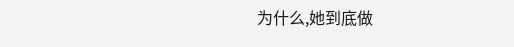为什么,她到底做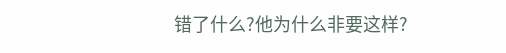错了什么?他为什么非要这样?